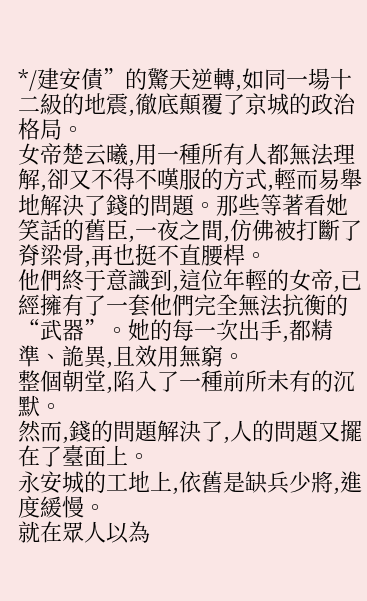*/建安債”的驚天逆轉,如同一場十二級的地震,徹底顛覆了京城的政治格局。
女帝楚云曦,用一種所有人都無法理解,卻又不得不嘆服的方式,輕而易舉地解決了錢的問題。那些等著看她笑話的舊臣,一夜之間,仿佛被打斷了脊梁骨,再也挺不直腰桿。
他們終于意識到,這位年輕的女帝,已經擁有了一套他們完全無法抗衡的“武器”。她的每一次出手,都精準、詭異,且效用無窮。
整個朝堂,陷入了一種前所未有的沉默。
然而,錢的問題解決了,人的問題又擺在了臺面上。
永安城的工地上,依舊是缺兵少將,進度緩慢。
就在眾人以為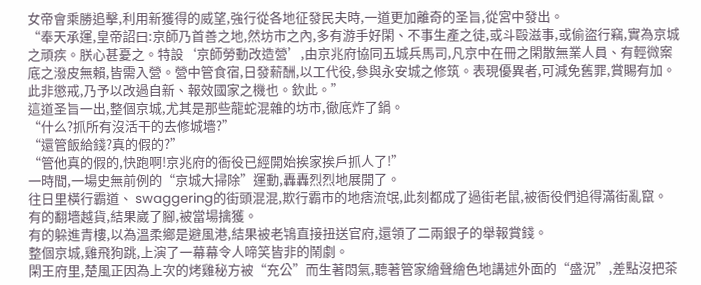女帝會乘勝追擊,利用新獲得的威望,強行從各地征發民夫時,一道更加離奇的圣旨,從宮中發出。
“奉天承運,皇帝詔曰:京師乃首善之地,然坊市之內,多有游手好閑、不事生產之徒,或斗毆滋事,或偷盜行竊,實為京城之頑疾。朕心甚憂之。特設‘京師勞動改造營’,由京兆府協同五城兵馬司,凡京中在冊之閑散無業人員、有輕微案底之潑皮無賴,皆需入營。營中管食宿,日發薪酬,以工代役,參與永安城之修筑。表現優異者,可減免舊罪,賞賜有加。此非懲戒,乃予以改過自新、報效國家之機也。欽此。”
這道圣旨一出,整個京城,尤其是那些龍蛇混雜的坊市,徹底炸了鍋。
“什么?抓所有沒活干的去修城墻?”
“還管飯給錢?真的假的?”
“管他真的假的,快跑啊!京兆府的衙役已經開始挨家挨戶抓人了!”
一時間,一場史無前例的“京城大掃除”運動,轟轟烈烈地展開了。
往日里橫行霸道、 swaggering的街頭混混,欺行霸市的地痞流氓,此刻都成了過街老鼠,被衙役們追得滿街亂竄。
有的翻墻越貨,結果崴了腳,被當場擒獲。
有的躲進青樓,以為溫柔鄉是避風港,結果被老鴇直接扭送官府,還領了二兩銀子的舉報賞錢。
整個京城,雞飛狗跳,上演了一幕幕令人啼笑皆非的鬧劇。
閑王府里,楚風正因為上次的烤雞秘方被“充公”而生著悶氣,聽著管家繪聲繪色地講述外面的“盛況”,差點沒把茶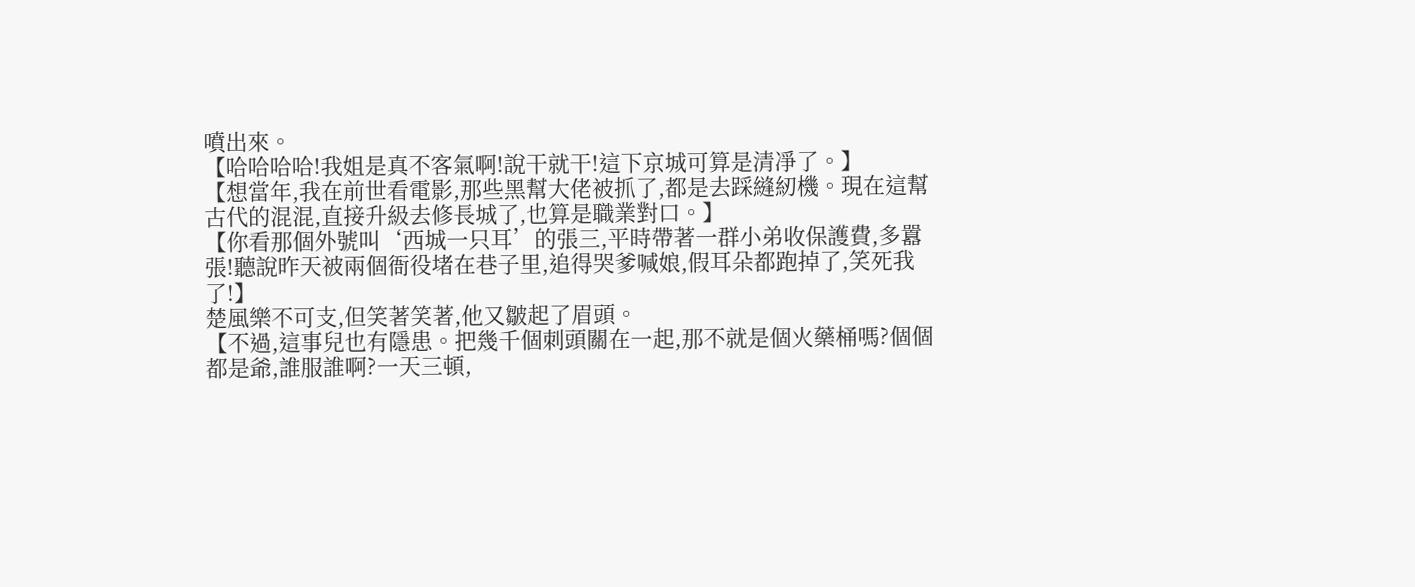噴出來。
【哈哈哈哈!我姐是真不客氣啊!說干就干!這下京城可算是清凈了。】
【想當年,我在前世看電影,那些黑幫大佬被抓了,都是去踩縫紉機。現在這幫古代的混混,直接升級去修長城了,也算是職業對口。】
【你看那個外號叫‘西城一只耳’的張三,平時帶著一群小弟收保護費,多囂張!聽說昨天被兩個衙役堵在巷子里,追得哭爹喊娘,假耳朵都跑掉了,笑死我了!】
楚風樂不可支,但笑著笑著,他又皺起了眉頭。
【不過,這事兒也有隱患。把幾千個刺頭關在一起,那不就是個火藥桶嗎?個個都是爺,誰服誰啊?一天三頓,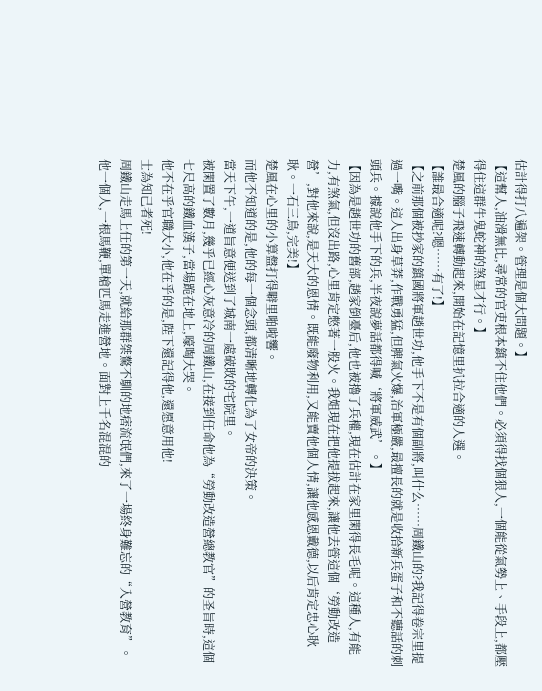估計得打八遍架。管理是個大問題。】
【這幫人,油滑無比,尋常的官吏根本鎮不住他們。必須得找個狠人,一個能從氣勢上、手段上,都壓得住這群牛鬼蛇神的煞星才行。】
楚風的腦子飛速轉動起來,開始在記憶里扒拉合適的人選。
【誰最合適呢?嗯……有了!】
【之前那個被抄家的鎮國將軍趙世功,他手下不是有個副將,叫什么……周鐵山的?我記得卷宗里提過一嘴。這人出身草莽,作戰勇猛,但脾氣火爆,治軍極嚴,最擅長的就是收拾新兵蛋子和不聽話的刺頭兵。據說他手下的兵,半夜說夢話都得喊‘將軍威武’。】
【因為是趙世功的舊部,趙家倒臺后,他也被擼了兵權,現在估計在家里閑得長毛呢。這種人,有能力,有煞氣,但沒出路,心里肯定憋著一股火。我姐現在把他提拔起來,讓他去管這個‘勞動改造營’,對他來說,是天大的恩情。既能廢物利用,又能賣他個人情,讓他感恩戴德,以后肯定忠心耿耿。一石三鳥,完美!】
楚風在心里的小算盤打得噼里啪啦響。
而他不知道的是,他的每一個念頭,都清晰地轉化為了女帝的決策。
當天下午,一道旨意便送到了城南一處破敗的宅院里。
被閑置了數月,幾乎已經心灰意冷的周鐵山,在接到任命他為“勞動改造營總教官”的圣旨時,這個七尺高的鐵血漢子,當場跪在地上,嚎啕大哭。
他不在乎官職大小,他在乎的是,陛下還記得他,還愿意用他!
士為知己者死!
周鐵山走馬上任的第一天,就給那群桀驁不馴的地痞流氓們,來了一場終身難忘的“入營教育”。
他一個人,一根馬鞭,單槍匹馬走進營地。面對上千名混混的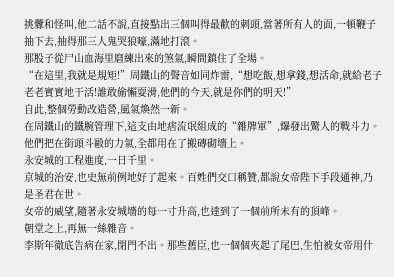挑釁和怪叫,他二話不說,直接點出三個叫得最歡的刺頭,當著所有人的面,一頓鞭子抽下去,抽得那三人鬼哭狼嚎,滿地打滾。
那股子從尸山血海里磨練出來的煞氣,瞬間鎮住了全場。
“在這里,我就是規矩!”周鐵山的聲音如同炸雷,“想吃飯,想拿錢,想活命,就給老子老老實實地干活!誰敢偷懶耍滑,他們的今天,就是你們的明天!”
自此,整個勞動改造營,風氣煥然一新。
在周鐵山的鐵腕管理下,這支由地痞流氓組成的“雜牌軍”,爆發出驚人的戰斗力。他們把在街頭斗毆的力氣,全都用在了搬磚砌墻上。
永安城的工程進度,一日千里。
京城的治安,也史無前例地好了起來。百姓們交口稱贊,都說女帝陛下手段通神,乃是圣君在世。
女帝的威望,隨著永安城墻的每一寸升高,也達到了一個前所未有的頂峰。
朝堂之上,再無一絲雜音。
李斯年徹底告病在家,閉門不出。那些舊臣,也一個個夾起了尾巴,生怕被女帝用什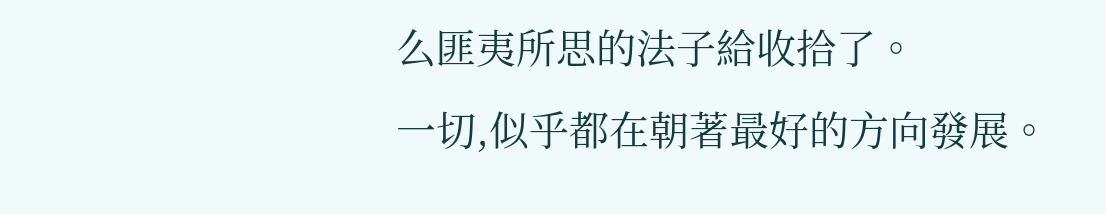么匪夷所思的法子給收拾了。
一切,似乎都在朝著最好的方向發展。